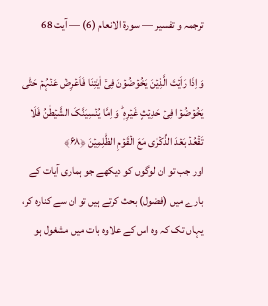ترجمہ و تفسیر — سورۃ الانعام (6) — آیت 68

وَ اِذَا رَاَیۡتَ الَّذِیۡنَ یَخُوۡضُوۡنَ فِیۡۤ اٰیٰتِنَا فَاَعۡرِضۡ عَنۡہُمۡ حَتّٰی یَخُوۡضُوۡا فِیۡ حَدِیۡثٍ غَیۡرِہٖ ؕ وَ اِمَّا یُنۡسِیَنَّکَ الشَّیۡطٰنُ فَلَا تَقۡعُدۡ بَعۡدَ الذِّکۡرٰی مَعَ الۡقَوۡمِ الظّٰلِمِیۡنَ ﴿۶۸﴾
اور جب تو ان لوگوں کو دیکھے جو ہماری آیات کے بارے میں (فضول) بحث کرتے ہیں تو ان سے کنارہ کر، یہاں تک کہ وہ اس کے علاوہ بات میں مشغول ہو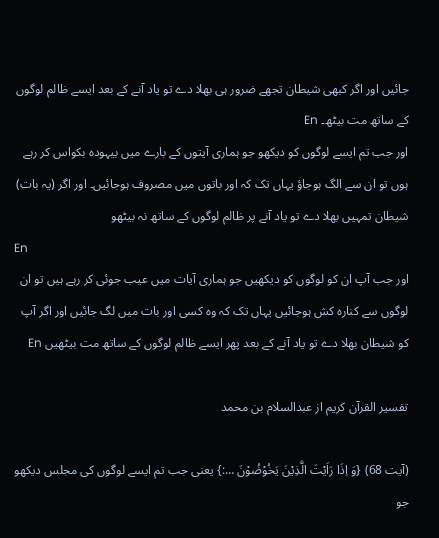جائیں اور اگر کبھی شیطان تجھے ضرور ہی بھلا دے تو یاد آنے کے بعد ایسے ظالم لوگوں کے ساتھ مت بیٹھ۔ En
اور جب تم ایسے لوگوں کو دیکھو جو ہماری آیتوں کے بارے میں بیہودہ بکواس کر رہے ہوں تو ان سے الگ ہوجاؤ یہاں تک کہ اور باتوں میں مصروف ہوجائیں۔ اور اگر (یہ بات) شیطان تمہیں بھلا دے تو یاد آنے پر ظالم لوگوں کے ساتھ نہ بیٹھو
En
اور جب آپ ان کو لوگوں کو دیکھیں جو ہماری آیات میں عیب جوئی کر رہے ہیں تو ان لوگوں سے کناره کش ہوجائیں یہاں تک کہ وه کسی اور بات میں لگ جائیں اور اگر آپ کو شیطان بھلا دے تو یاد آنے کے بعد پھر ایسے ظالم لوگوں کے ساتھ مت بیٹھیں En

تفسیر القرآن کریم از عبدالسلام بن محمد

(آیت 68) {وَ اِذَا رَاَيْتَ الَّذِيْنَ يَخُوْضُوْنَ …:} یعنی جب تم ایسے لوگوں کی مجلس دیکھو جو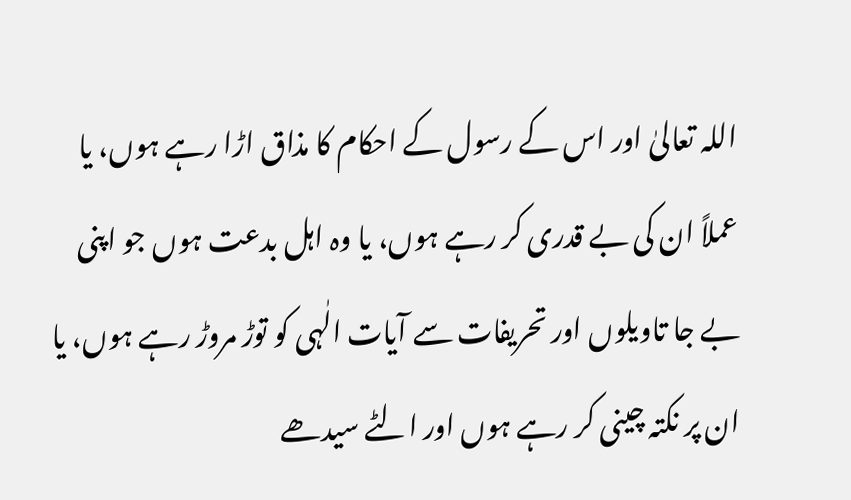اللہ تعالیٰ اور اس کے رسول کے احکام کا مذاق اڑا رہے ہوں، یا عملاً ان کی بے قدری کر رہے ہوں، یا وہ اہل بدعت ہوں جو اپنی بے جا تاویلوں اور تحریفات سے آیات الٰہی کو توڑ مروڑ رہے ہوں، یا ان پر نکتہ چینی کر رہے ہوں اور الٹے سیدھے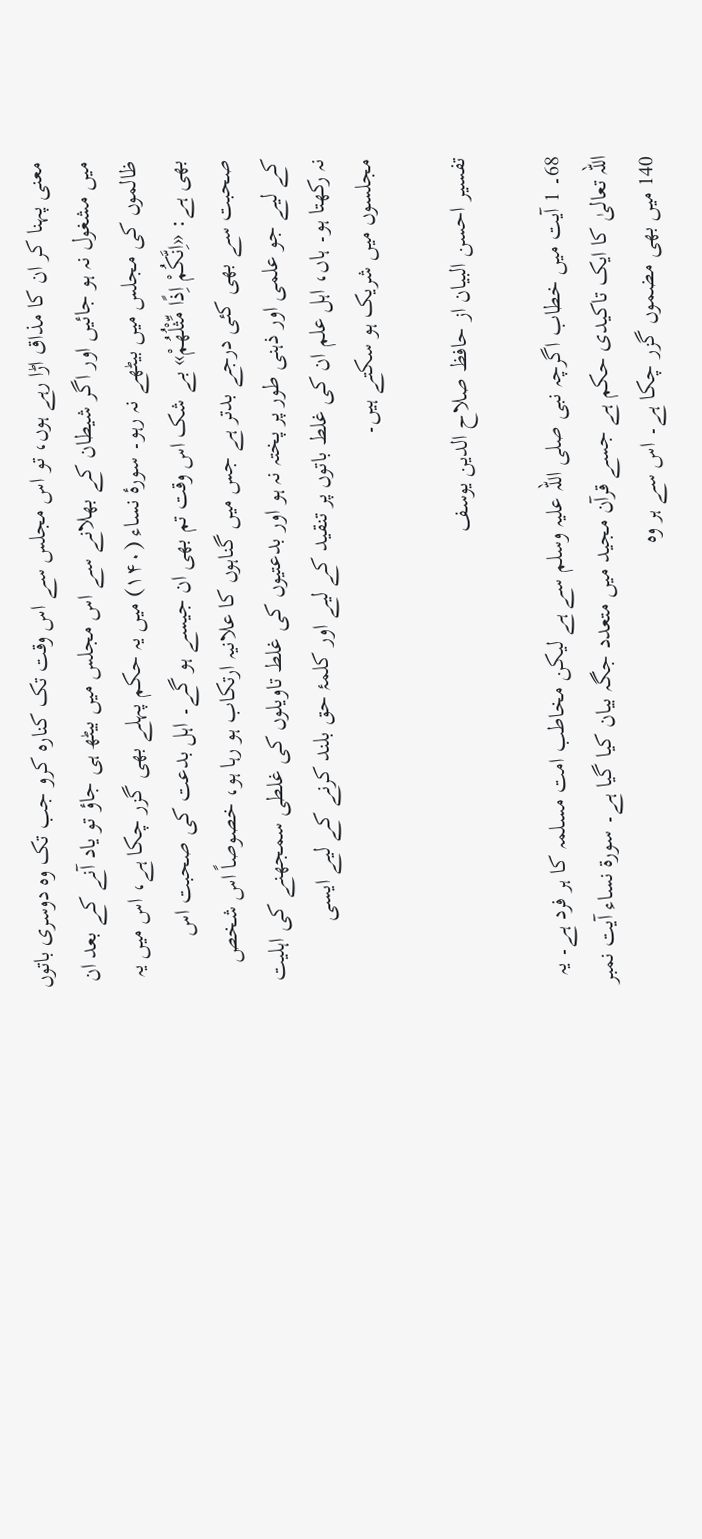معنی پہنا کر ان کا مذاق اڑا رہے ہوں، تو اس مجلس سے اس وقت تک کنارہ کرو جب تک وہ دوسری باتوں میں مشغول نہ ہو جائیں اور اگر شیطان کے بھلانے سے اس مجلس میں بیٹھ ہی جاؤ تو یاد آنے کے بعد ان ظالموں کی مجلس میں بیٹھے نہ رہو۔ سورۂ نساء (۱۴۰) میں یہ حکم پہلے بھی گزر چکا ہے، اس میں یہ بھی ہے: «اِنَّكُمْ اِذًا مِّثْلُهُمْ» بے شک اس وقت تم بھی ان جیسے ہو گے۔ اہل بدعت کی صحبت اس صحبت سے بھی کئی درجے بدتر ہے جس میں گناہوں کا علانیہ ارتکاب ہو رہا ہو، خصوصاً اس شخص کے لیے جو علمی اور ذہنی طور پر پختہ نہ ہو اور بدعتیوں کی غلط تاویلوں کی غلطی سمجھنے کی اہلیت نہ رکھتا ہو۔ ہاں، اہل علم ان کی غلط باتوں پر تنقید کے لیے اور کلمۂ حق بلند کرنے کے لیے ایسی مجلسوں میں شریک ہو سکتے ہیں۔

تفسیر احسن البیان از حافظ صلاح الدین یوسف

68۔ 1 آیت میں خطاب اگرچہ نبی صلی اللہ علیہ وسلم سے ہے لیکن مخاطب امت مسلمہ کا ہر فرد ہے۔ یہ اللہ تعالیٰ کا ایک تاکیدی حکم ہے جسے قرآن مجید میں متعدد جگہ بیان کیا گیا ہے۔ سورة نساء آیت نمبر 140 میں بھی مضموں گزر چکا ہے۔ اس سے ہر وہ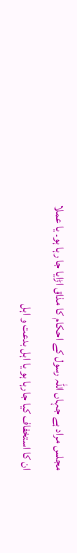مجلس مراد ہے جہاں اللہ رسول کے احکام کا مذاق اڑایا جا رہا ہو۔ یا عملا ان کا استخفاف کیا جارہا ہو یا اہل بدعت و اہل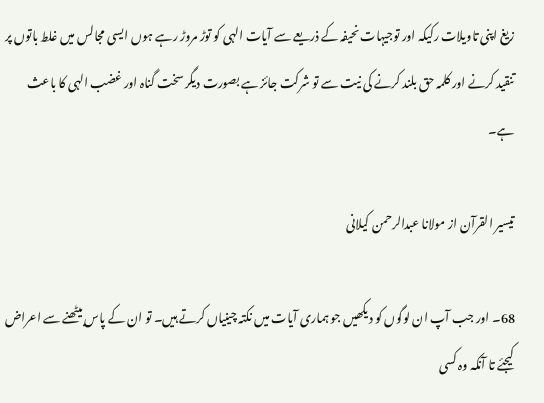زیغ اپنی تاویلات رکیکہ اور توجیہات نحیفہ کے ذریعے سے آیات الہی کو توڑ مروڑ رہے ہوں ایسی مجالس میں غلط باتوں پر تنقید کرنے اور کلمہ حق بلند کرنے کی نیت سے تو شرکت جائز ہے بصورت دیگر سخت گناہ اور غضب الہی کا باعث ہے۔

تيسير القرآن از مولانا عبدالرحمن کیلانی

68۔ اور جب آپ ان لوگوں کو دیکھیں جو ہماری آیات میں نکتہ چینیاں کرتے ہیں۔ تو ان کے پاس بیٹھنے سے اعراض کیجئے تا آنکہ وہ کسی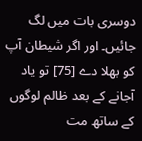دوسری بات میں لگ جائیں۔ اور اگر شیطان آپ کو بھلا دے [75] تو یاد آجانے کے بعد ظالم لوگوں کے ساتھ مت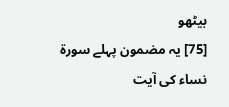بیٹھو
[75] یہ مضمون پہلے سورۃ نساء کی آیت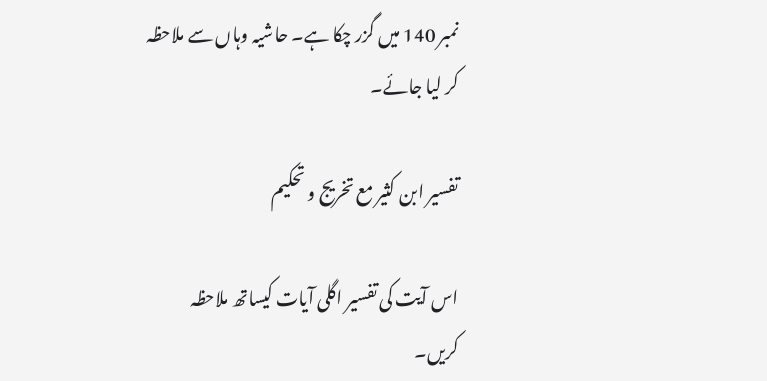نمبر 140 میں گزر چکا ہے۔ حاشیہ وہاں سے ملاحظہ کر لیا جائے۔

تفسیر ابن کثیر مع تخریج و تحکیم

اس آیت کی تفسیر اگلی آیات کیساتھ ملاحظہ کریں۔